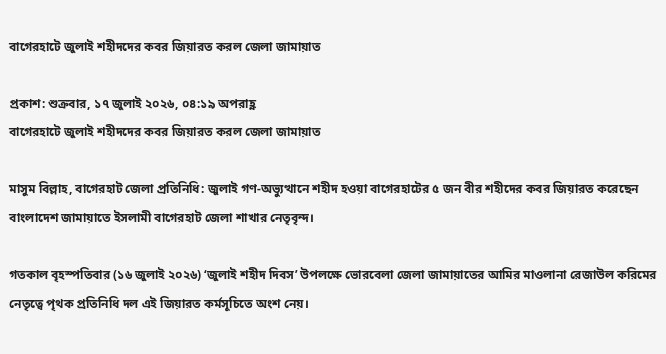বাগেরহাটে জুলাই শহীদদের কবর জিয়ারত করল জেলা জামায়াত

প্রকাশ: শুক্রবার, ১৭ জুলাই ২০২৬, ০৪:১৯ অপরাহ্ণ
বাগেরহাটে জুলাই শহীদদের কবর জিয়ারত করল জেলা জামায়াত

মাসুম বিল্লাহ, বাগেরহাট জেলা প্রতিনিধি: জুলাই গণ-অভ্যুত্থানে শহীদ হওয়া বাগেরহাটের ৫ জন বীর শহীদের কবর জিয়ারত করেছেন বাংলাদেশ জামায়াতে ইসলামী বাগেরহাট জেলা শাখার নেতৃবৃন্দ।

গতকাল বৃহস্পতিবার (১৬ জুলাই ২০২৬) ‘জুলাই শহীদ দিবস’ উপলক্ষে ভোরবেলা জেলা জামায়াতের আমির মাওলানা রেজাউল করিমের নেতৃত্বে পৃথক প্রতিনিধি দল এই জিয়ারত কর্মসূচিতে অংশ নেয়।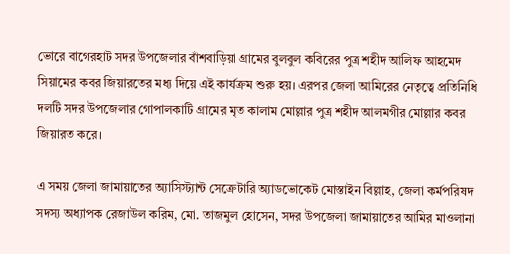ভোরে বাগেরহাট সদর উপজেলার বাঁশবাড়িয়া গ্রামের বুলবুল কবিরের পুত্র শহীদ আলিফ আহমেদ সিয়ামের কবর জিয়ারতের মধ্য দিয়ে এই কার্যক্রম শুরু হয়। এরপর জেলা আমিরের নেতৃত্বে প্রতিনিধি দলটি সদর উপজেলার গোপালকাটি গ্রামের মৃত কালাম মোল্লার পুত্র শহীদ আলমগীর মোল্লার কবর জিয়ারত করে।

এ সময় জেলা জামায়াতের অ্যাসিস্ট্যান্ট সেক্রেটারি অ্যাডভোকেট মোস্তাইন বিল্লাহ, জেলা কর্মপরিষদ সদস্য অধ্যাপক রেজাউল করিম, মো. তাজমুল হোসেন, সদর উপজেলা জামায়াতের আমির মাওলানা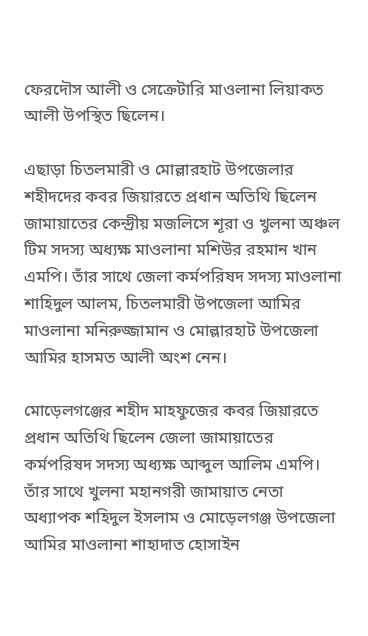ফেরদৌস আলী ও সেক্রেটারি মাওলানা লিয়াকত আলী উপস্থিত ছিলেন।

এছাড়া চিতলমারী ও মোল্লারহাট উপজেলার শহীদদের কবর জিয়ারতে প্রধান অতিথি ছিলেন জামায়াতের কেন্দ্রীয় মজলিসে শূরা ও খুলনা অঞ্চল টিম সদস্য অধ্যক্ষ মাওলানা মশিউর রহমান খান এমপি। তাঁর সাথে জেলা কর্মপরিষদ সদস্য মাওলানা শাহিদুল আলম, চিতলমারী উপজেলা আমির মাওলানা মনিরুজ্জামান ও মোল্লারহাট উপজেলা আমির হাসমত আলী অংশ নেন।

মোড়েলগঞ্জের শহীদ মাহফুজের কবর জিয়ারতে প্রধান অতিথি ছিলেন জেলা জামায়াতের কর্মপরিষদ সদস্য অধ্যক্ষ আব্দুল আলিম এমপি। তাঁর সাথে খুলনা মহানগরী জামায়াত নেতা অধ্যাপক শহিদুল ইসলাম ও মোড়েলগঞ্জ উপজেলা আমির মাওলানা শাহাদাত হোসাইন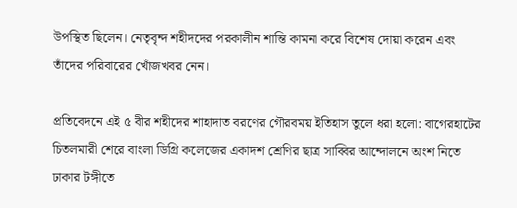উপস্থিত ছিলেন। নেতৃবৃন্দ শহীদদের পরকালীন শান্তি কামনা করে বিশেষ দোয়া করেন এবং তাঁদের পরিবারের খোঁজখবর নেন।

প্রতিবেদনে এই ৫ বীর শহীদের শাহাদাত বরণের গৌরবময় ইতিহাস তুলে ধরা হলো: বাগেরহাটের চিতলমারী শেরে বাংলা ডিগ্রি কলেজের একাদশ শ্রেণির ছাত্র সাব্বির আন্দোলনে অংশ নিতে ঢাকার টঙ্গীতে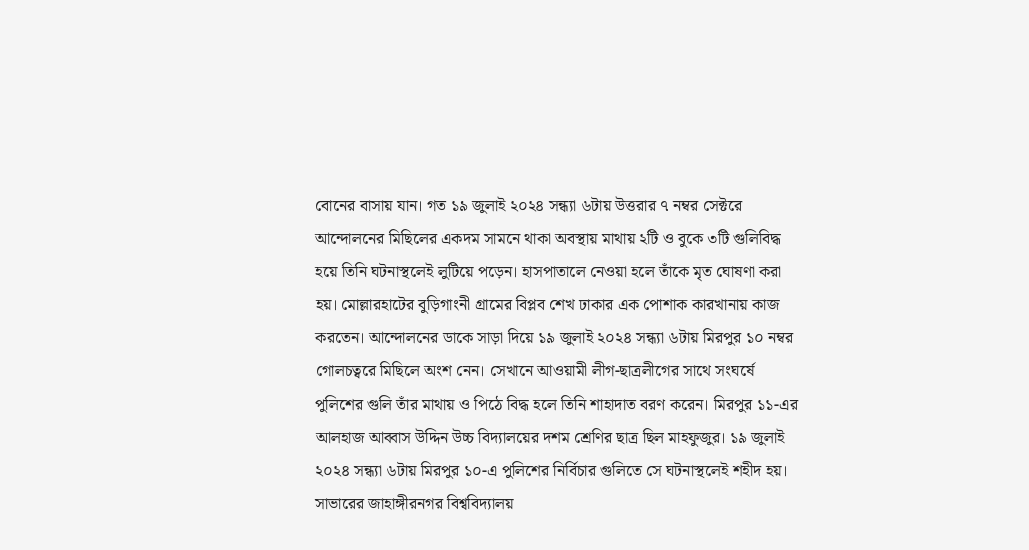বোনের বাসায় যান। গত ১৯ জুলাই ২০২৪ সন্ধ্যা ৬টায় উত্তরার ৭ নম্বর সেক্টরে আন্দোলনের মিছিলের একদম সামনে থাকা অবস্থায় মাথায় ২টি ও বুকে ৩টি গুলিবিদ্ধ হয়ে তিনি ঘটনাস্থলেই লুটিয়ে পড়েন। হাসপাতালে নেওয়া হলে তাঁকে মৃত ঘোষণা করা হয়। মোল্লারহাটের বুড়িগাংনী গ্রামের বিপ্লব শেখ ঢাকার এক পোশাক কারখানায় কাজ করতেন। আন্দোলনের ডাকে সাড়া দিয়ে ১৯ জুলাই ২০২৪ সন্ধ্যা ৬টায় মিরপুর ১০ নম্বর গোলচত্বরে মিছিলে অংশ নেন। সেখানে আওয়ামী লীগ-ছাত্রলীগের সাথে সংঘর্ষে পুলিশের গুলি তাঁর মাথায় ও পিঠে বিদ্ধ হলে তিনি শাহাদাত বরণ করেন। মিরপুর ১১-এর আলহাজ আব্বাস উদ্দিন উচ্চ বিদ্যালয়ের দশম শ্রেণির ছাত্র ছিল মাহফুজুর। ১৯ জুলাই ২০২৪ সন্ধ্যা ৬টায় মিরপুর ১০-এ পুলিশের নির্বিচার গুলিতে সে ঘটনাস্থলেই শহীদ হয়। সাভারের জাহাঙ্গীরনগর বিশ্ববিদ্যালয়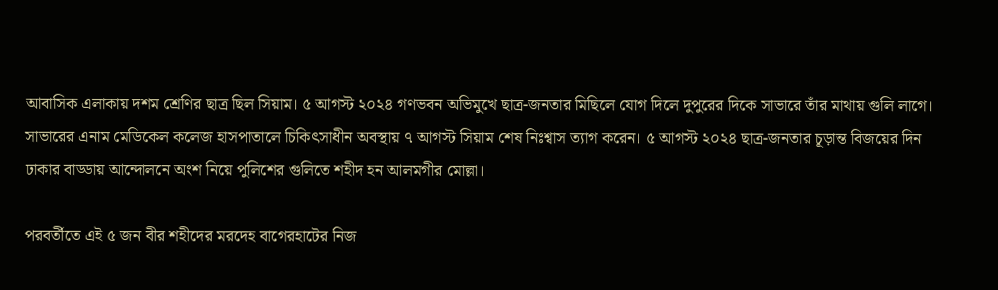আবাসিক এলাকায় দশম শ্রেণির ছাত্র ছিল সিয়াম। ৫ আগস্ট ২০২৪ গণভবন অভিমুখে ছাত্র-জনতার মিছিলে যোগ দিলে দুপুরের দিকে সাভারে তাঁর মাথায় গুলি লাগে। সাভারের এনাম মেডিকেল কলেজ হাসপাতালে চিকিৎসাধীন অবস্থায় ৭ আগস্ট সিয়াম শেষ নিঃশ্বাস ত্যাগ করেন। ৫ আগস্ট ২০২৪ ছাত্র-জনতার চূড়ান্ত বিজয়ের দিন ঢাকার বাড্ডায় আন্দোলনে অংশ নিয়ে পুলিশের গুলিতে শহীদ হন আলমগীর মোল্লা।

পরবর্তীতে এই ৫ জন বীর শহীদের মরদেহ বাগেরহাটের নিজ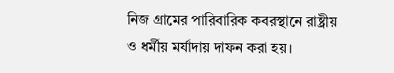নিজ গ্রামের পারিবারিক কবরস্থানে রাষ্ট্রীয় ও ধর্মীয় মর্যাদায় দাফন করা হয়।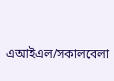এআইএল/সকালবেলা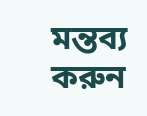মন্তব্য করুন